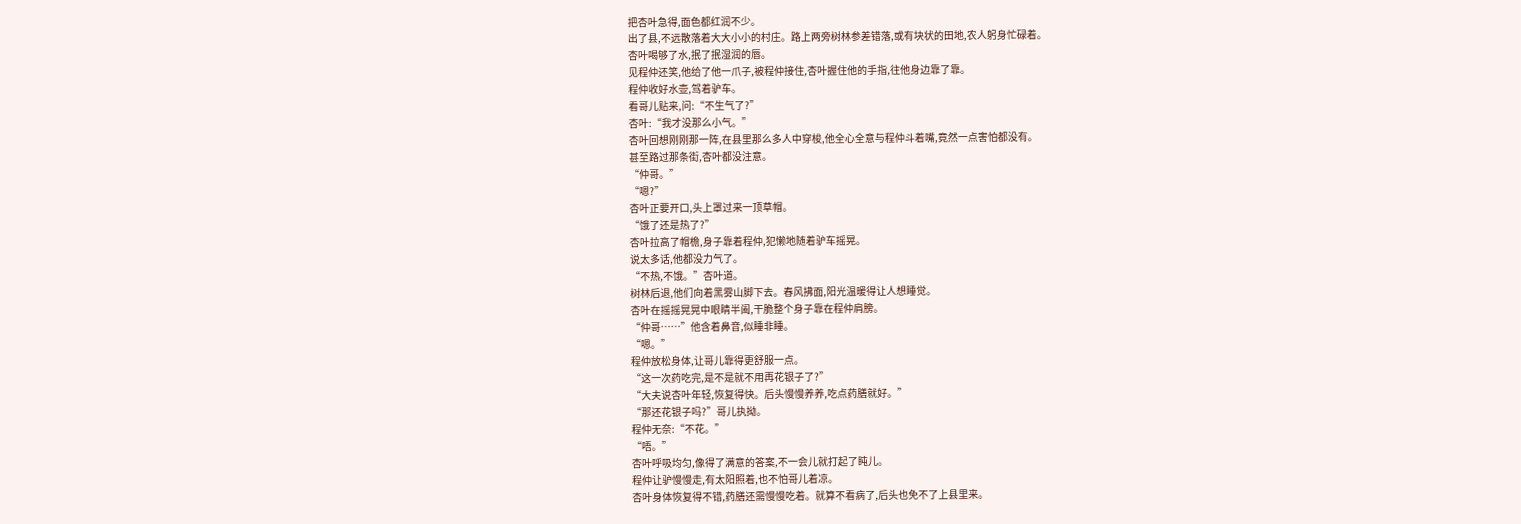把杏叶急得,面色都红润不少。
出了县,不远散落着大大小小的村庄。路上两旁树林参差错落,或有块状的田地,农人躬身忙碌着。
杏叶喝够了水,抿了抿湿润的唇。
见程仲还笑,他给了他一爪子,被程仲接住,杏叶握住他的手指,往他身边靠了靠。
程仲收好水壶,驾着驴车。
看哥儿贴来,问:“不生气了?”
杏叶:“我才没那么小气。”
杏叶回想刚刚那一阵,在县里那么多人中穿梭,他全心全意与程仲斗着嘴,竟然一点害怕都没有。
甚至路过那条街,杏叶都没注意。
“仲哥。”
“嗯?”
杏叶正要开口,头上罩过来一顶草帽。
“饿了还是热了?”
杏叶拉高了帽檐,身子靠着程仲,犯懒地随着驴车摇晃。
说太多话,他都没力气了。
“不热,不饿。”杏叶道。
树林后退,他们向着黑雾山脚下去。春风拂面,阳光温暖得让人想睡觉。
杏叶在摇摇晃晃中眼睛半阖,干脆整个身子靠在程仲肩膀。
“仲哥……”他含着鼻音,似睡非睡。
“嗯。”
程仲放松身体,让哥儿靠得更舒服一点。
“这一次药吃完,是不是就不用再花银子了?”
“大夫说杏叶年轻,恢复得快。后头慢慢养养,吃点药膳就好。”
“那还花银子吗?”哥儿执拗。
程仲无奈:“不花。”
“唔。”
杏叶呼吸均匀,像得了满意的答案,不一会儿就打起了盹儿。
程仲让驴慢慢走,有太阳照着,也不怕哥儿着凉。
杏叶身体恢复得不错,药膳还需慢慢吃着。就算不看病了,后头也免不了上县里来。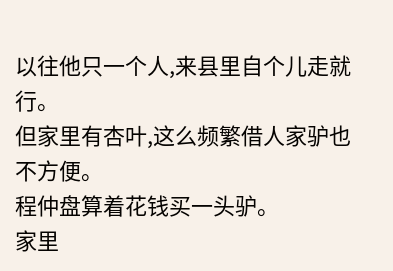以往他只一个人,来县里自个儿走就行。
但家里有杏叶,这么频繁借人家驴也不方便。
程仲盘算着花钱买一头驴。
家里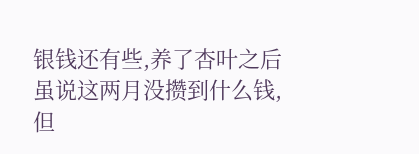银钱还有些,养了杏叶之后虽说这两月没攒到什么钱,但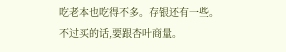吃老本也吃得不多。存银还有一些。
不过买的话,要跟杏叶商量。